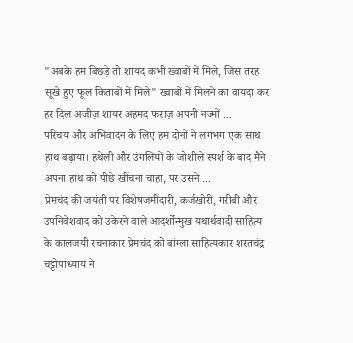"अबके हम बिछड़े तो शायद कभी ख्वाबों में मिले, जिस तरह सूखे हुए फूल किताबों में मिले" ख्वाबों में मिलने का वायदा कर हर दिल अजीज़ शायर अहमद फराज़ अपनी नज्मों ...
परिचय और अभिवादन के लिए हम दोनों ने लगभग एक साथ हाथ बढ़ाया। हथेली और उंगलियों के जोशीले स्पर्श के बाद मैने अपना हाथ को पीछे खींचना चाहा, पर उसने ...
प्रेमचंद की जयंती पर विशेषजमींदारी, कर्जखोरी, गरीबी और उपनिवेशवाद को उकेरने वाले आदर्शोन्मुख यथार्थवादी साहित्य के कालजयी रचनाकार प्रेमचंद को बांग्ला साहित्यकार शरतचंद्र चट्टोपाध्याय ने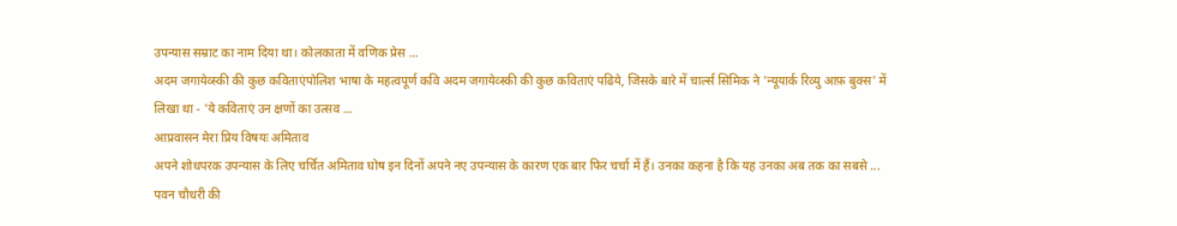उपन्यास सम्राट का नाम दिया था। कोलकाता में वणिक प्रेस ...
अदम जगायेव्स्की की कुछ कविताएंपोलिश भाषा के महत्वपूर्ण कवि अदम जगायेव्स्की की कुछ कविताएं पढिये, जिसके बारे में चार्ल्स सिमिक ने 'न्यूयार्क रिव्यु आफ़ बुक्स' में लिखा था - 'ये कविताएं उन क्षणों का उत्सव ...
आप्रवासन मेरा प्रिय विषयः अमिताव
अपने शोधपरक उपन्यास के लिए चर्चित अमिताव घोष इन दिनों अपने नए उपन्यास के कारण एक बार फिर चर्चा में हैं। उनका कहना है कि यह उनका अब तक का सबसे ...
पवन चौधरी की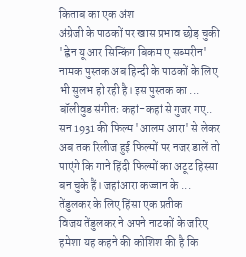किताब का एक अंश
अंग्रेजी के पाठकों पर खास प्रभाव छोड़ चुकी 'ह्वेन यू आर सिन्किंग बिकम ए सब्मरीन' नामक पुस्तक अब हिन्दी के पाठकों के लिए भी सुलभ हो रही है। इस पुस्तक का ...
बॉलीवुड संगीतः कहां-कहां से गुजर गए..
सन 1931 की फिल्म 'आलम आरा' से लेकर अब तक रिलीज हुई फिल्मों पर नजर डालें तो पाएंगे कि गाने हिंदी फिल्मों का अटूट हिस्सा बन चुके हैं। जहांआरा कज्जान के ...
तेंडुलकर के लिए हिंसा एक प्रतीक
विजय तेंडुलकर ने अपने नाटकों के जरिए हमेशा यह कहने की कोशिश की है कि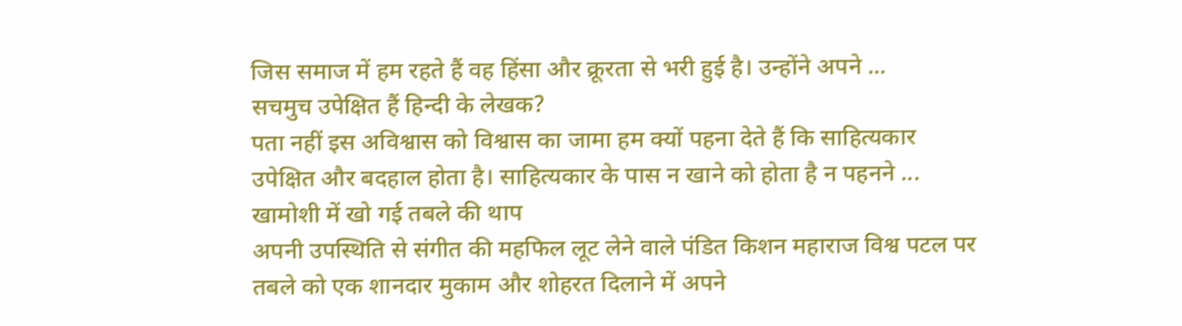जिस समाज में हम रहते हैं वह हिंसा और क्रूरता से भरी हुई है। उन्होंने अपने ...
सचमुच उपेक्षित हैं हिन्दी के लेखक?
पता नहीं इस अविश्वास को विश्वास का जामा हम क्यों पहना देते हैं कि साहित्यकार उपेक्षित और बदहाल होता है। साहित्यकार के पास न खाने को होता है न पहनने ...
खामोशी में खो गई तबले की थाप
अपनी उपस्थिति से संगीत की महफिल लूट लेने वाले पंडित किशन महाराज विश्व पटल पर तबले को एक शानदार मुकाम और शोहरत दिलाने में अपने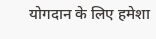योगदान के लिए हमेशा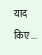याद किए ...